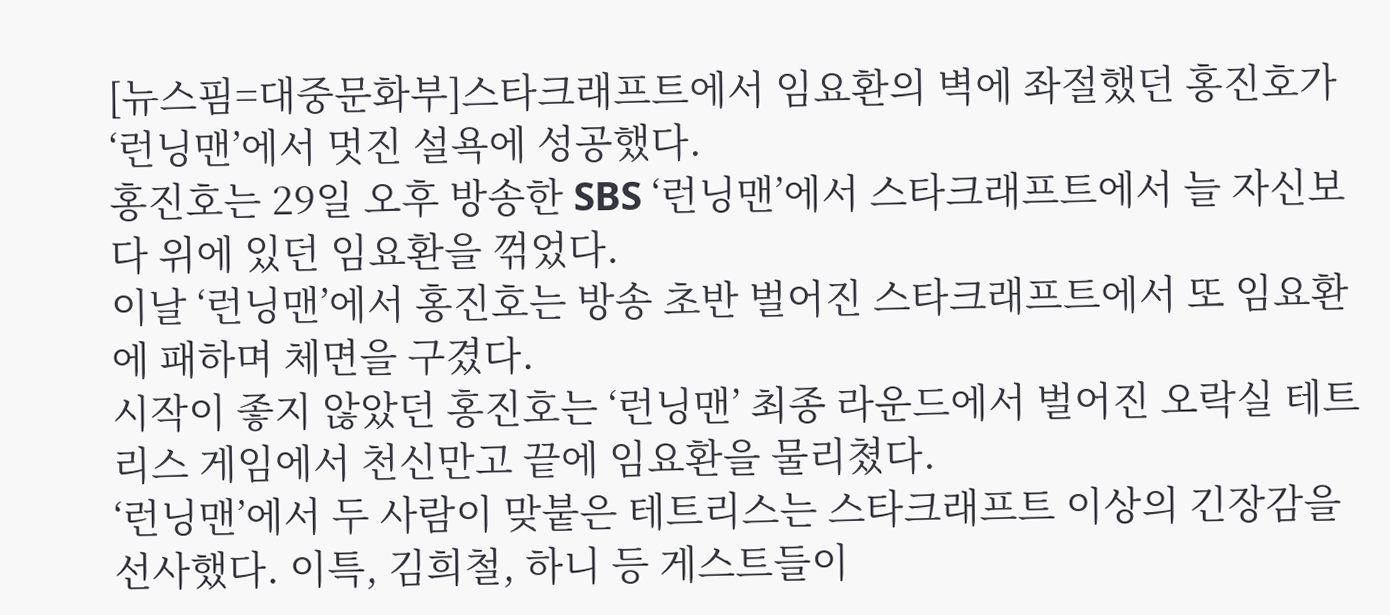[뉴스핌=대중문화부]스타크래프트에서 임요환의 벽에 좌절했던 홍진호가 ‘런닝맨’에서 멋진 설욕에 성공했다.
홍진호는 29일 오후 방송한 SBS ‘런닝맨’에서 스타크래프트에서 늘 자신보다 위에 있던 임요환을 꺾었다.
이날 ‘런닝맨’에서 홍진호는 방송 초반 벌어진 스타크래프트에서 또 임요환에 패하며 체면을 구겼다.
시작이 좋지 않았던 홍진호는 ‘런닝맨’ 최종 라운드에서 벌어진 오락실 테트리스 게임에서 천신만고 끝에 임요환을 물리쳤다.
‘런닝맨’에서 두 사람이 맞붙은 테트리스는 스타크래프트 이상의 긴장감을 선사했다. 이특, 김희철, 하니 등 게스트들이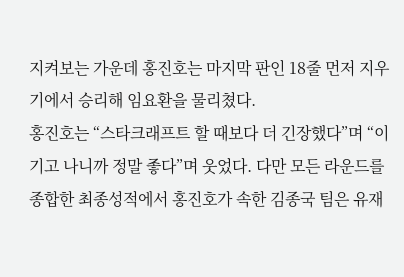지켜보는 가운데 홍진호는 마지막 판인 18줄 먼저 지우기에서 승리해 임요환을 물리쳤다.
홍진호는 “스타크래프트 할 때보다 더 긴장했다”며 “이기고 나니까 정말 좋다”며 웃었다. 다만 모든 라운드를 종합한 최종성적에서 홍진호가 속한 김종국 팀은 유재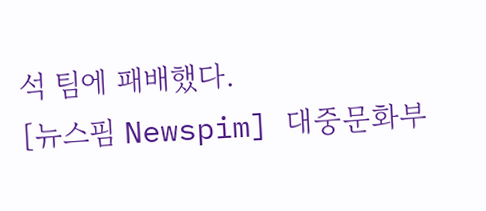석 팀에 패배했다.
[뉴스핌 Newspim] 대중문화부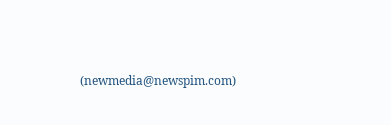(newmedia@newspim.com)